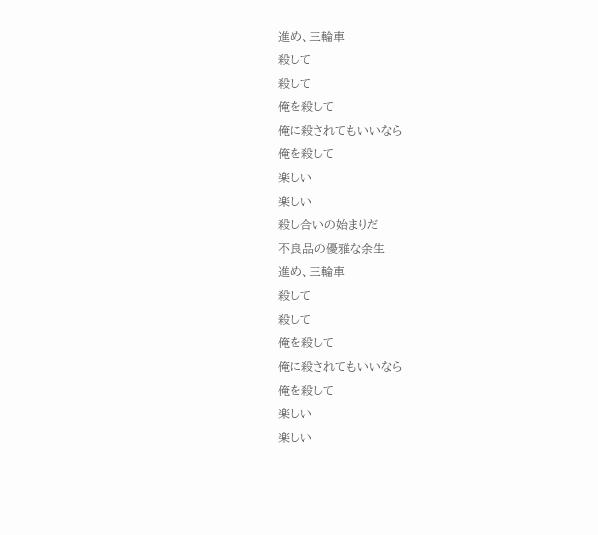進め、三輪車
殺して
殺して
俺を殺して
俺に殺されてもいいなら
俺を殺して
楽しい
楽しい
殺し合いの始まりだ
不良品の優雅な余生
進め、三輪車
殺して
殺して
俺を殺して
俺に殺されてもいいなら
俺を殺して
楽しい
楽しい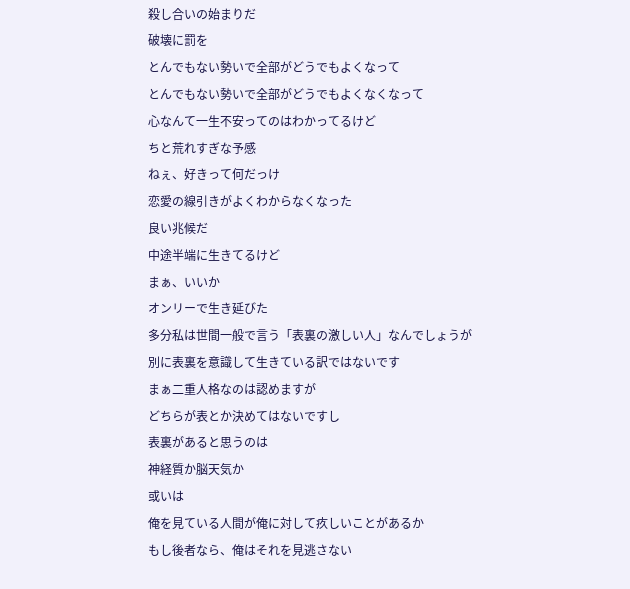殺し合いの始まりだ
破壊に罰を
とんでもない勢いで全部がどうでもよくなって
とんでもない勢いで全部がどうでもよくなくなって
心なんて一生不安ってのはわかってるけど
ちと荒れすぎな予感
ねぇ、好きって何だっけ
恋愛の線引きがよくわからなくなった
良い兆候だ
中途半端に生きてるけど
まぁ、いいか
オンリーで生き延びた
多分私は世間一般で言う「表裏の激しい人」なんでしょうが
別に表裏を意識して生きている訳ではないです
まぁ二重人格なのは認めますが
どちらが表とか決めてはないですし
表裏があると思うのは
神経質か脳天気か
或いは
俺を見ている人間が俺に対して疚しいことがあるか
もし後者なら、俺はそれを見逃さない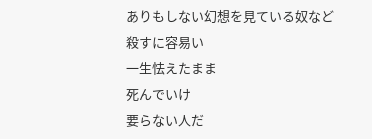ありもしない幻想を見ている奴など
殺すに容易い
一生怯えたまま
死んでいけ
要らない人だ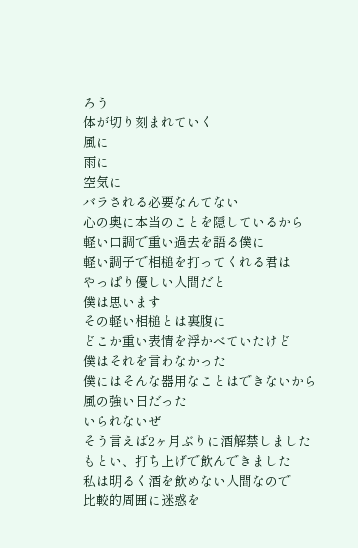ろう
体が切り刻まれていく
風に
雨に
空気に
バラされる必要なんてない
心の奥に本当のことを隠しているから
軽い口調で重い過去を語る僕に
軽い調子で相槌を打ってくれる君は
やっぱり優しい人間だと
僕は思います
その軽い相槌とは裏腹に
どこか重い表情を浮かべていたけど
僕はそれを言わなかった
僕にはそんな器用なことはできないから
風の強い日だった
いられないぜ
そう言えば2ヶ月ぶりに酒解禁しました
もとい、打ち上げで飲んできました
私は明るく酒を飲めない人間なので
比較的周囲に迷惑を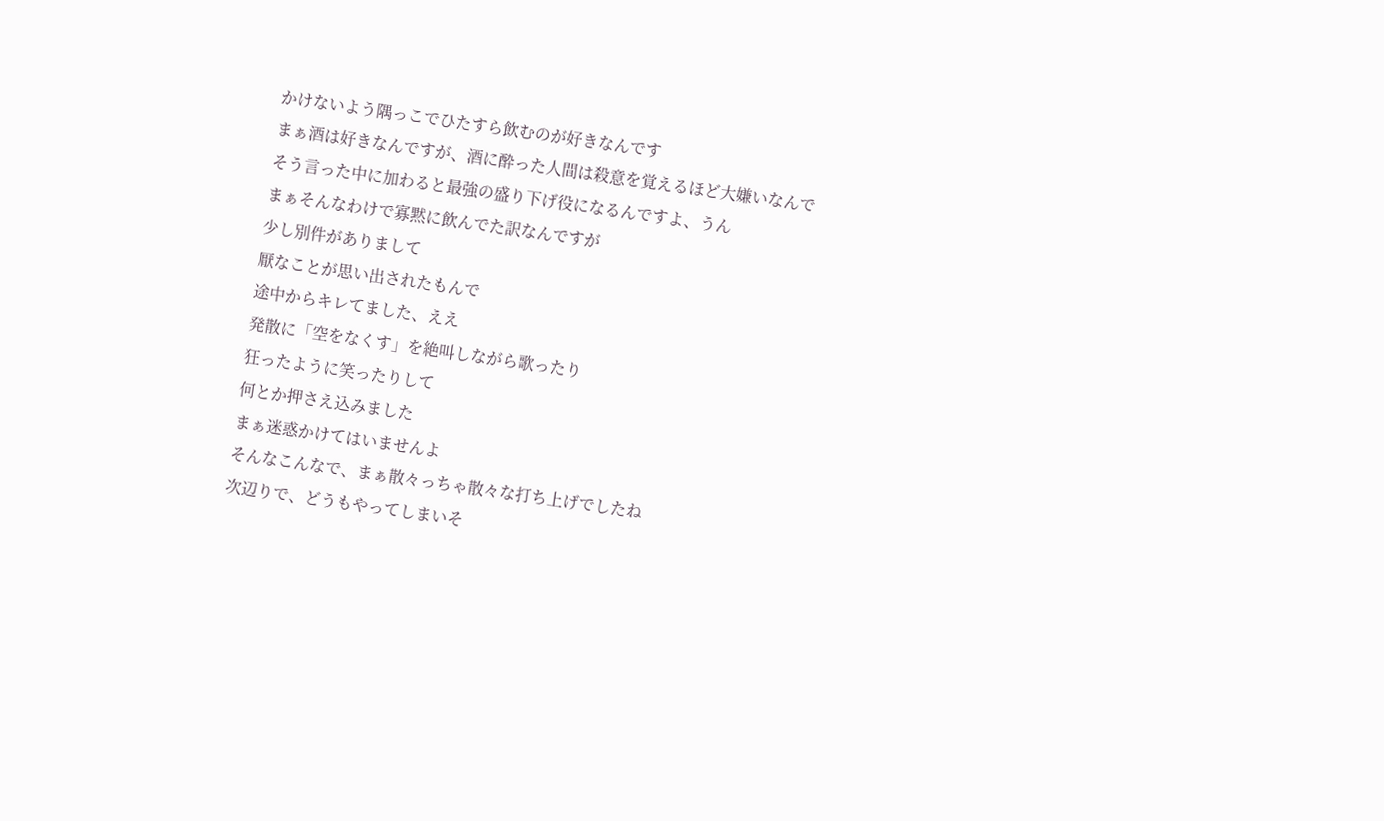かけないよう隅っこでひたすら飲むのが好きなんです
まぁ酒は好きなんですが、酒に酔った人間は殺意を覚えるほど大嫌いなんで
そう言った中に加わると最強の盛り下げ役になるんですよ、うん
まぁそんなわけで寡黙に飲んでた訳なんですが
少し別件がありまして
厭なことが思い出されたもんで
途中からキレてました、ええ
発散に「空をなくす」を絶叫しながら歌ったり
狂ったように笑ったりして
何とか押さえ込みました
まぁ迷惑かけてはいませんよ
そんなこんなで、まぁ散々っちゃ散々な打ち上げでしたね
次辺りで、どうもやってしまいそ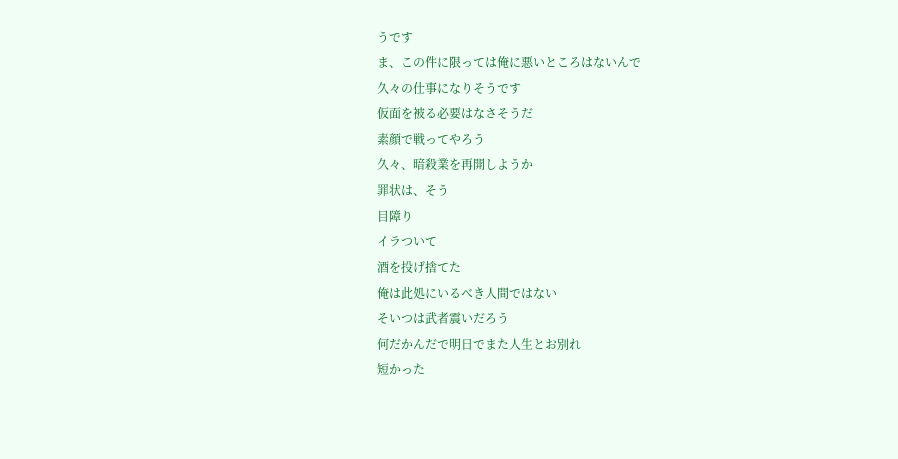うです
ま、この件に限っては俺に悪いところはないんで
久々の仕事になりそうです
仮面を被る必要はなさそうだ
素顔で戦ってやろう
久々、暗殺業を再開しようか
罪状は、そう
目障り
イラついて
酒を投げ捨てた
俺は此処にいるべき人間ではない
そいつは武者震いだろう
何だかんだで明日でまた人生とお別れ
短かった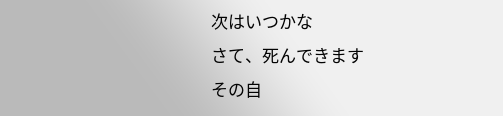次はいつかな
さて、死んできます
その自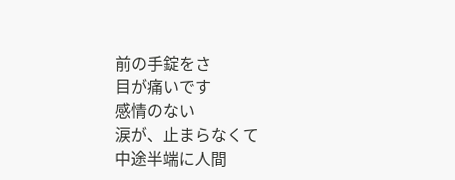前の手錠をさ
目が痛いです
感情のない
涙が、止まらなくて
中途半端に人間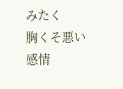みたく
胸くそ悪い
感情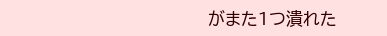がまた1つ潰れた